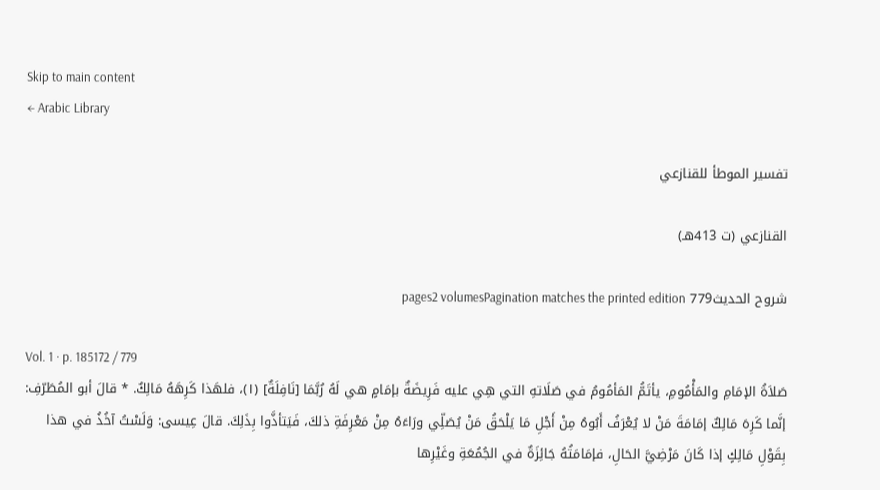Skip to main content
← Arabic Library

تفسير الموطأ للقنازعي

القنازعي (ت 413هـ)

شروح الحديث779 pages2 volumesPagination matches the printed edition

Vol. 1 · p. 185172 / 779
صَلاَةُ الإمَامِ والمَأْمُومِ، يأتَمُّ المَأمُومُ في صَلَاتهِ التي هِي عليه فَرِيضَةٌ بإمَامٍ هي لَهُ رُبَّمَا [نَافِلَةٌ] (١)، فلهَذا كَرِهَهُ مَالِكٌ. * قالَ أبو المُطَرّفِ: إنَّما كَرِهَ مَالِكٌ إمَامَةَ مَنْ لا يُعْرَفُ أَبُوهُ مِنْ أَجْلِ مَا يَلْحَقُ مَنْ يُصَلِّي ورَاءَهُ مِنْ مَعْرِفَةِ ذلكَ، فَيَتأذَّوا بِذَلِكَ. قالَ عِيسى: وَلَسْتُ آخُذُ في هذا بِقَوْلِ مَالِكٍ إذا كَانَ مَرْضِيَّ الحَالِ، فإمَامَتُهُ جَائِزَةٌ في الجُمُعَةِ وغَيْرِها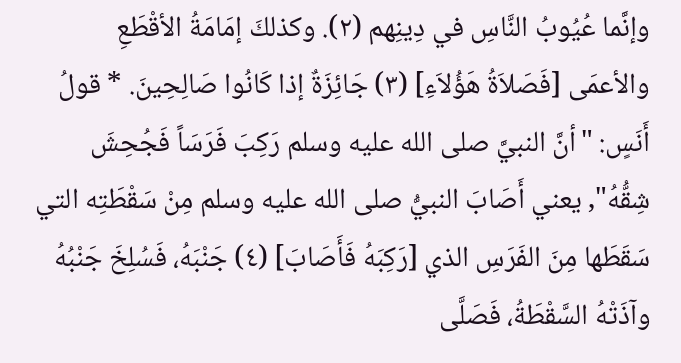وإنَّما عُيُوبُ النَّاسِ في دِينِهم (٢). وكذلكَ إمَامَةُ الأقْطَعِ والأعمَى [فَصَلاَةُ هَؤُلاَءِ] (٣) جَائِزَةٌ إذا كَانُوا صَالِحِينَ. * قولُ أَنَسٍ: "أنَّ النبيَّ صلى الله عليه وسلم رَكِبَ فَرَسَاً فَجُحِشَ شِقُّهُ", يعني أَصَابَ النبيُّ صلى الله عليه وسلم مِنْ سَقْطَتِه التي سَقَطَها مِنَ الفَرَسِ الذي [رَكِبَهُ فَأَصَابَ] (٤) جَنْبَهُ، فَسُلِخَ جَنْبُهُ وآذَتْهُ السَّقْطَةُ، فَصَلَّى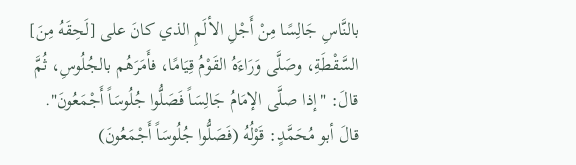بالنَّاسِ جَالِسًا مِنْ أَجْلِ الألَمِ الذي كانَ على [لَحِقَهُ مِنَ] السَّقْطَةِ، وصَلَّى وَرَاءَهُ القَوْمُ قِيَامًا، فأَمَرَهُم بالجُلُوسِ، ثُمَّ قالَ: "إذا صلَّى الإمَامُ جَالِسَاً فَصَلُّوا جُلُوسَاً أَجْمَعُونَ". قالَ أبو مُحَمَّدٍ: قَوْلُهُ (فَصَلُّوا جُلُوسَاً أَجْمَعُونَ)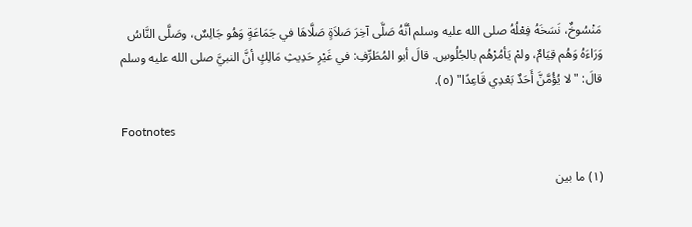مَنْسُوخٌ، نَسَخَهُ فِعْلُهُ صلى الله عليه وسلم أنَّهُ صَلَّى آخِرَ صَلاَةٍ صَلَّاهَا في جَمَاعَةٍ وَهُو جَالِسٌ، وصَلَّى النَّاسُ وَرَاءَهُ وَهُم قِيَامٌ، ولمْ يَأمُرْهُم بالجُلُوسِ. قالَ أبو المُطَرِّفِ: في غَيْرِ حَدِيثِ مَالِكٍ أنَّ النبيَّ صلى الله عليه وسلم قالَ: "لا يُؤُمَّنَّ أَحَدٌ بَعْدِي قَاعِدًا" (٥).

Footnotes

(١) ما بين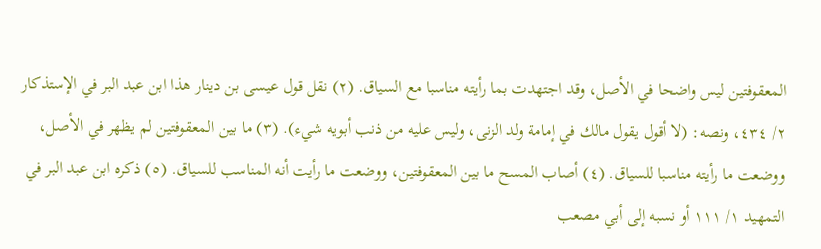المعقوفتين ليس واضحا في الأصل، وقد اجتهدت بما رأيته مناسبا مع السياق. (٢) نقل قول عيسى بن دينار هذا ابن عبد البر في الإستذكار ٢/ ٤٣٤، ونصه: (لا أقول يقول مالك في إمامة ولد الزنى، وليس عليه من ذنب أبويه شيء). (٣) ما بين المعقوفتين لم يظهر في الأصل، ووضعت ما رأيته مناسبا للسياق. (٤) أصاب المسح ما بين المعقوفتين، ووضعت ما رأيت أنه المناسب للسياق. (٥) ذكره ابن عبد البر في التمهيد ١/ ١١١ أو نسبه إلى أبي مصعب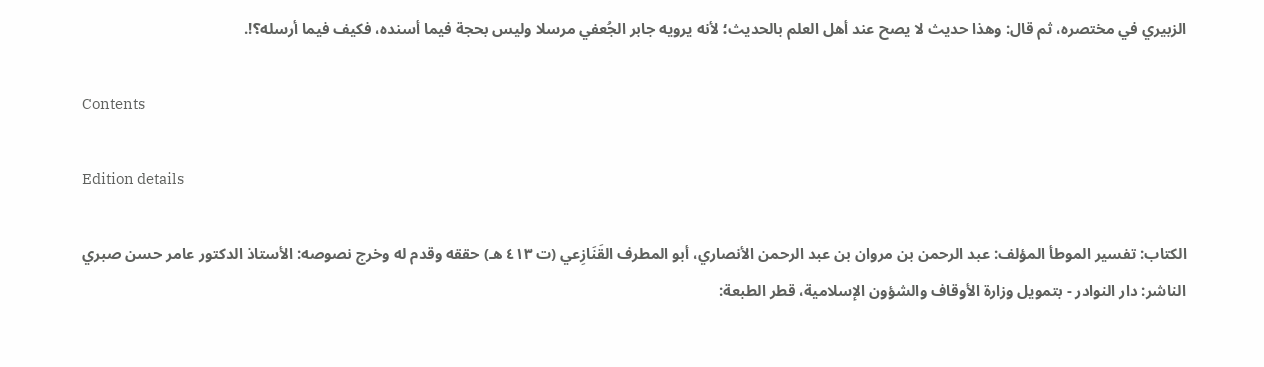الزبيري في مختصره، ثم قال: وهذا حديث لا يصح عند أهل العلم بالحديث؛ لأنه يرويه جابر الجُعفي مرسلا وليس بحجة فيما أسنده، فكيف فيما أرسله؟!.

Contents

Edition details

الكتاب: تفسير الموطأ المؤلف: عبد الرحمن بن مروان بن عبد الرحمن الأنصاري، أبو المطرف القَنَازِعي (ت ٤١٣ هـ) حققه وقدم له وخرج نصوصه: الأستاذ الدكتور عامر حسن صبري الناشر: دار النوادر - بتمويل وزارة الأوقاف والشؤون الإسلامية، قطر الطبعة: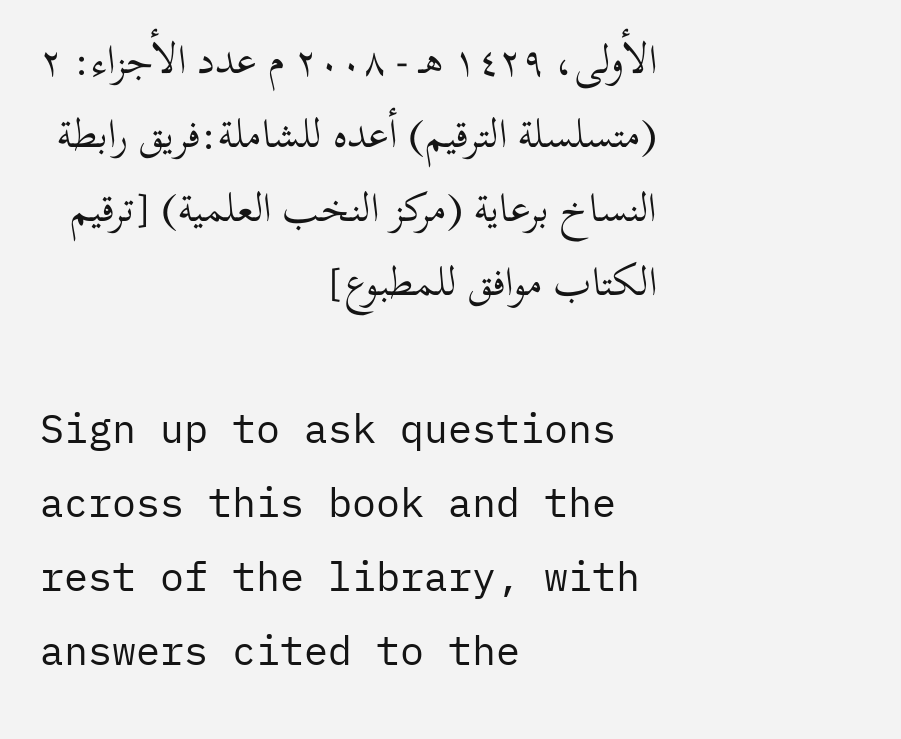الأولى، ١٤٢٩ هـ - ٢٠٠٨ م عدد الأجزاء: ٢ (متسلسلة الترقيم) أعده للشاملة:فريق رابطة النساخ برعاية (مركز النخب العلمية) [ترقيم الكتاب موافق للمطبوع]

Sign up to ask questions across this book and the rest of the library, with answers cited to the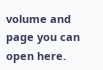volume and page you can open here.